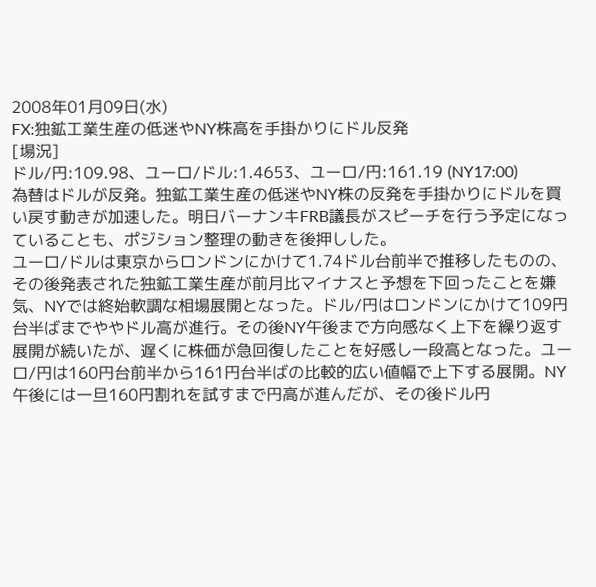2008年01月09日(水)
FX:独鉱工業生産の低迷やNY株高を手掛かりにドル反発
[場況]
ドル/円:109.98、ユーロ/ドル:1.4653、ユーロ/円:161.19 (NY17:00)
為替はドルが反発。独鉱工業生産の低迷やNY株の反発を手掛かりにドルを買い戻す動きが加速した。明日バーナンキFRB議長がスピーチを行う予定になっていることも、ポジション整理の動きを後押しした。
ユーロ/ドルは東京からロンドンにかけて1.74ドル台前半で推移したものの、その後発表された独鉱工業生産が前月比マイナスと予想を下回ったことを嫌気、NYでは終始軟調な相場展開となった。ドル/円はロンドンにかけて109円台半ばまでややドル高が進行。その後NY午後まで方向感なく上下を繰り返す展開が続いたが、遅くに株価が急回復したことを好感し一段高となった。ユーロ/円は160円台前半から161円台半ばの比較的広い値幅で上下する展開。NY午後には一旦160円割れを試すまで円高が進んだが、その後ドル円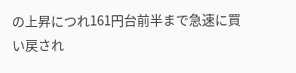の上昇につれ161円台前半まで急速に買い戻され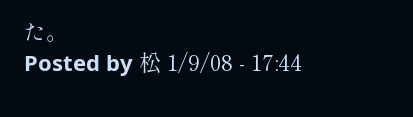た。
Posted by 松 1/9/08 - 17:44